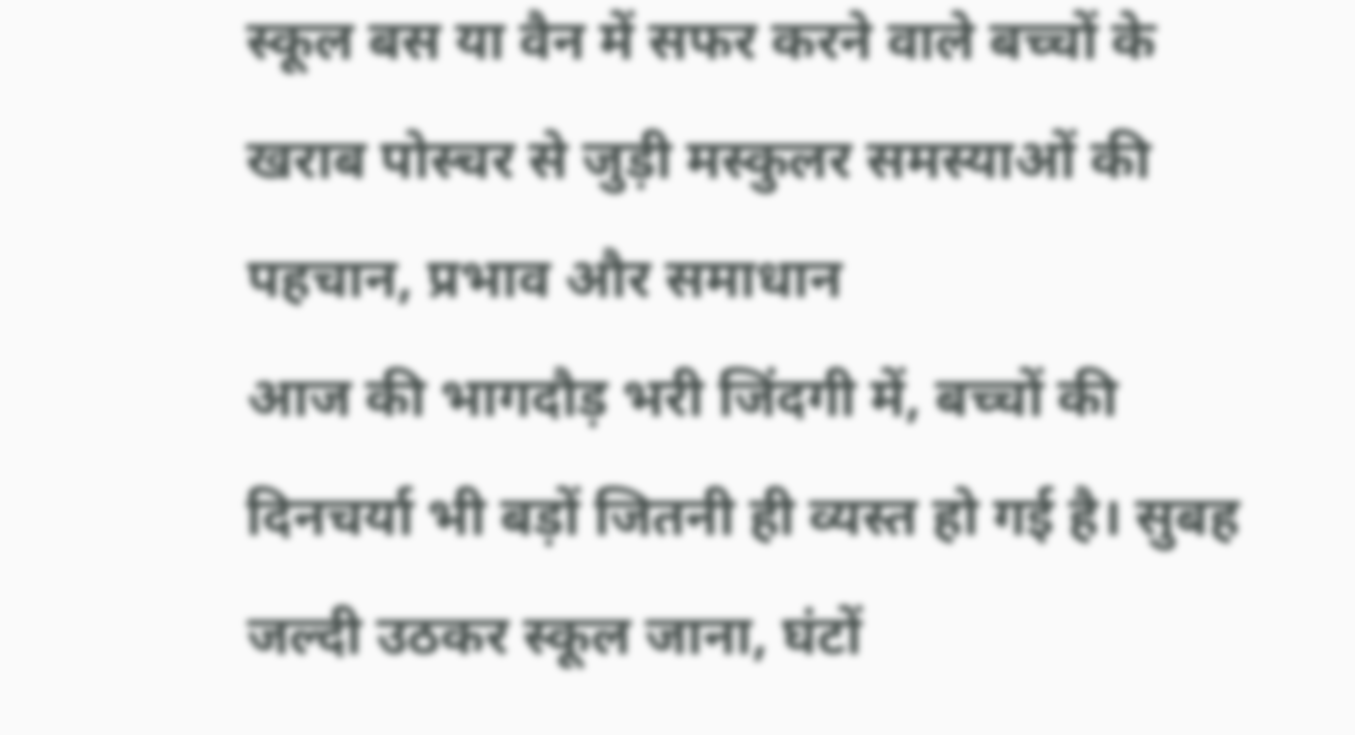स्कूल बस या वैन में सफर करने वाले बच्चों के खराब पोस्चर से जुड़ी मस्कुलर समस्याओं की पहचान, प्रभाव और समाधान
आज की भागदौड़ भरी जिंदगी में, बच्चों की दिनचर्या भी बड़ों जितनी ही व्यस्त हो गई है। सुबह जल्दी उठकर स्कूल जाना, घंटों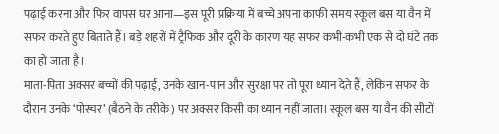पढ़ाई करना और फिर वापस घर आना—इस पूरी प्रक्रिया में बच्चे अपना काफी समय स्कूल बस या वैन में सफर करते हुए बिताते हैं। बड़े शहरों में ट्रैफिक और दूरी के कारण यह सफर कभी-कभी एक से दो घंटे तक का हो जाता है।
माता-पिता अक्सर बच्चों की पढ़ाई, उनके खान-पान और सुरक्षा पर तो पूरा ध्यान देते हैं, लेकिन सफर के दौरान उनके ‘पोस्चर’ (बैठने के तरीके) पर अक्सर किसी का ध्यान नहीं जाता। स्कूल बस या वैन की सीटों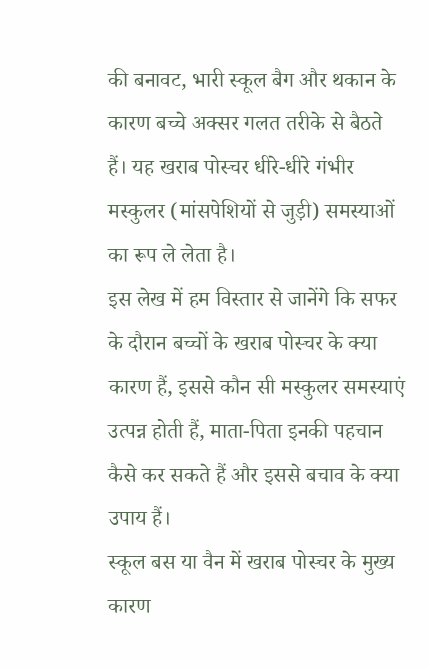की बनावट, भारी स्कूल बैग और थकान के कारण बच्चे अक्सर गलत तरीके से बैठते हैं। यह खराब पोस्चर धीरे-धीरे गंभीर मस्कुलर (मांसपेशियों से जुड़ी) समस्याओं का रूप ले लेता है।
इस लेख में हम विस्तार से जानेंगे कि सफर के दौरान बच्चों के खराब पोस्चर के क्या कारण हैं, इससे कौन सी मस्कुलर समस्याएं उत्पन्न होती हैं, माता-पिता इनकी पहचान कैसे कर सकते हैं और इससे बचाव के क्या उपाय हैं।
स्कूल बस या वैन में खराब पोस्चर के मुख्य कारण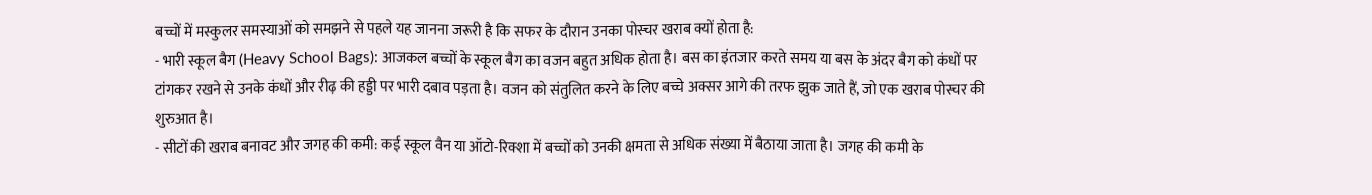बच्चों में मस्कुलर समस्याओं को समझने से पहले यह जानना जरूरी है कि सफर के दौरान उनका पोस्चर खराब क्यों होता है:
- भारी स्कूल बैग (Heavy School Bags): आजकल बच्चों के स्कूल बैग का वजन बहुत अधिक होता है। बस का इंतजार करते समय या बस के अंदर बैग को कंधों पर टांगकर रखने से उनके कंधों और रीढ़ की हड्डी पर भारी दबाव पड़ता है। वजन को संतुलित करने के लिए बच्चे अक्सर आगे की तरफ झुक जाते हैं, जो एक खराब पोस्चर की शुरुआत है।
- सीटों की खराब बनावट और जगह की कमी: कई स्कूल वैन या ऑटो-रिक्शा में बच्चों को उनकी क्षमता से अधिक संख्या में बैठाया जाता है। जगह की कमी के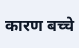कारण बच्चे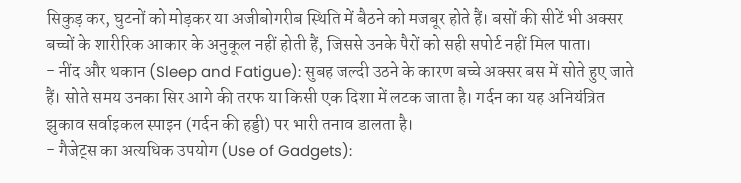सिकुड़ कर, घुटनों को मोड़कर या अजीबोगरीब स्थिति में बैठने को मजबूर होते हैं। बसों की सीटें भी अक्सर बच्चों के शारीरिक आकार के अनुकूल नहीं होती हैं, जिससे उनके पैरों को सही सपोर्ट नहीं मिल पाता।
- नींद और थकान (Sleep and Fatigue): सुबह जल्दी उठने के कारण बच्चे अक्सर बस में सोते हुए जाते हैं। सोते समय उनका सिर आगे की तरफ या किसी एक दिशा में लटक जाता है। गर्दन का यह अनियंत्रित झुकाव सर्वाइकल स्पाइन (गर्दन की हड्डी) पर भारी तनाव डालता है।
- गैजेट्स का अत्यधिक उपयोग (Use of Gadgets):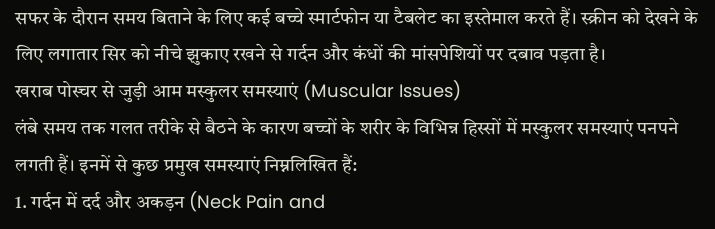सफर के दौरान समय बिताने के लिए कई बच्चे स्मार्टफोन या टैबलेट का इस्तेमाल करते हैं। स्क्रीन को देखने के लिए लगातार सिर को नीचे झुकाए रखने से गर्दन और कंधों की मांसपेशियों पर दबाव पड़ता है।
खराब पोस्चर से जुड़ी आम मस्कुलर समस्याएं (Muscular Issues)
लंबे समय तक गलत तरीके से बैठने के कारण बच्चों के शरीर के विभिन्न हिस्सों में मस्कुलर समस्याएं पनपने लगती हैं। इनमें से कुछ प्रमुख समस्याएं निम्नलिखित हैं:
1. गर्दन में दर्द और अकड़न (Neck Pain and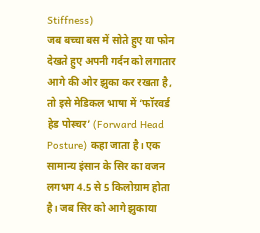Stiffness)
जब बच्चा बस में सोते हुए या फोन देखते हुए अपनी गर्दन को लगातार आगे की ओर झुका कर रखता है, तो इसे मेडिकल भाषा में ‘फॉरवर्ड हेड पोस्चर’ (Forward Head Posture) कहा जाता है। एक सामान्य इंसान के सिर का वजन लगभग 4.5 से 5 किलोग्राम होता है। जब सिर को आगे झुकाया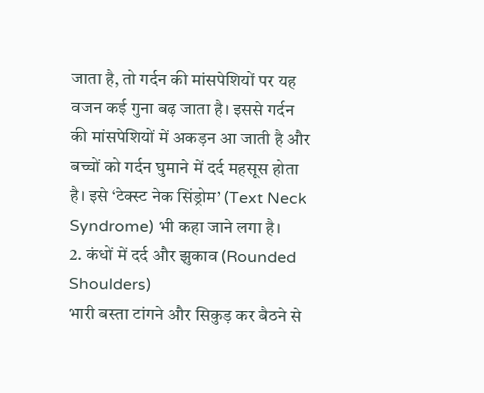जाता है, तो गर्दन की मांसपेशियों पर यह वजन कई गुना बढ़ जाता है। इससे गर्दन की मांसपेशियों में अकड़न आ जाती है और बच्चों को गर्दन घुमाने में दर्द महसूस होता है। इसे ‘टेक्स्ट नेक सिंड्रोम’ (Text Neck Syndrome) भी कहा जाने लगा है।
2. कंधों में दर्द और झुकाव (Rounded Shoulders)
भारी बस्ता टांगने और सिकुड़ कर बैठने से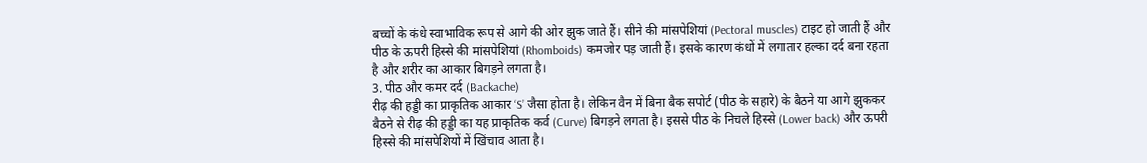बच्चों के कंधे स्वाभाविक रूप से आगे की ओर झुक जाते हैं। सीने की मांसपेशियां (Pectoral muscles) टाइट हो जाती हैं और पीठ के ऊपरी हिस्से की मांसपेशियां (Rhomboids) कमजोर पड़ जाती हैं। इसके कारण कंधों में लगातार हल्का दर्द बना रहता है और शरीर का आकार बिगड़ने लगता है।
3. पीठ और कमर दर्द (Backache)
रीढ़ की हड्डी का प्राकृतिक आकार ‘S’ जैसा होता है। लेकिन वैन में बिना बैक सपोर्ट (पीठ के सहारे) के बैठने या आगे झुककर बैठने से रीढ़ की हड्डी का यह प्राकृतिक कर्व (Curve) बिगड़ने लगता है। इससे पीठ के निचले हिस्से (Lower back) और ऊपरी हिस्से की मांसपेशियों में खिंचाव आता है।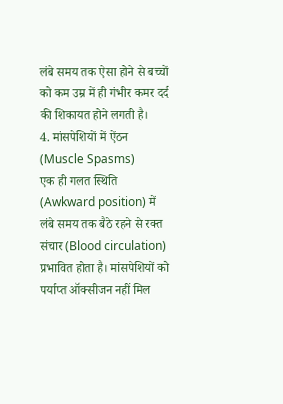लंबे समय तक ऐसा होने से बच्चों को कम उम्र में ही गंभीर कमर दर्द की शिकायत होने लगती है।
4. मांसपेशियों में ऐंठन (Muscle Spasms)
एक ही गलत स्थिति (Awkward position) में लंबे समय तक बैठे रहने से रक्त संचार (Blood circulation) प्रभावित होता है। मांसपेशियों को पर्याप्त ऑक्सीजन नहीं मिल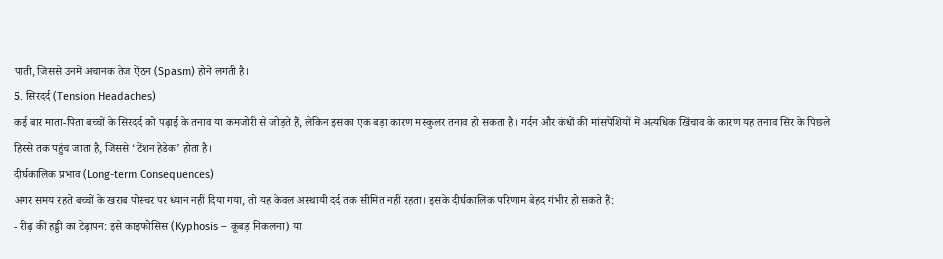पाती, जिससे उनमें अचानक तेज ऐंठन (Spasm) होने लगती है।
5. सिरदर्द (Tension Headaches)
कई बार माता-पिता बच्चों के सिरदर्द को पढ़ाई के तनाव या कमजोरी से जोड़ते हैं, लेकिन इसका एक बड़ा कारण मस्कुलर तनाव हो सकता है। गर्दन और कंधों की मांसपेशियों में अत्यधिक खिंचाव के कारण यह तनाव सिर के पिछले हिस्से तक पहुंच जाता है, जिससे ‘टेंशन हेडेक’ होता है।
दीर्घकालिक प्रभाव (Long-term Consequences)
अगर समय रहते बच्चों के खराब पोस्चर पर ध्यान नहीं दिया गया, तो यह केवल अस्थायी दर्द तक सीमित नहीं रहता। इसके दीर्घकालिक परिणाम बेहद गंभीर हो सकते हैं:
- रीढ़ की हड्डी का टेढ़ापन: इसे काइफोसिस (Kyphosis – कूबड़ निकलना) या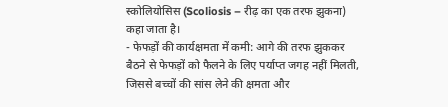स्कोलियोसिस (Scoliosis – रीढ़ का एक तरफ झुकना) कहा जाता है।
- फेफड़ों की कार्यक्षमता में कमी: आगे की तरफ झुककर बैठने से फेफड़ों को फैलने के लिए पर्याप्त जगह नहीं मिलती, जिससे बच्चों की सांस लेने की क्षमता और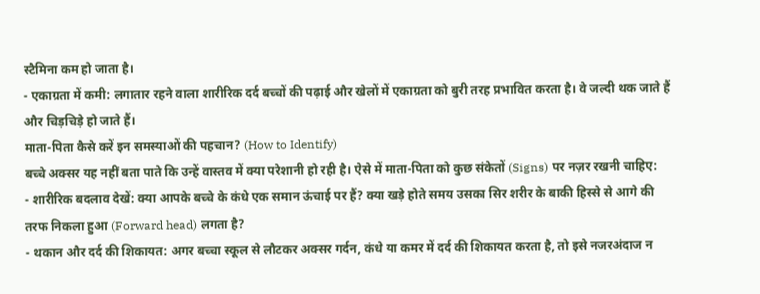स्टैमिना कम हो जाता है।
- एकाग्रता में कमी: लगातार रहने वाला शारीरिक दर्द बच्चों की पढ़ाई और खेलों में एकाग्रता को बुरी तरह प्रभावित करता है। वे जल्दी थक जाते हैं और चिड़चिड़े हो जाते हैं।
माता-पिता कैसे करें इन समस्याओं की पहचान? (How to Identify)
बच्चे अक्सर यह नहीं बता पाते कि उन्हें वास्तव में क्या परेशानी हो रही है। ऐसे में माता-पिता को कुछ संकेतों (Signs) पर नज़र रखनी चाहिए:
- शारीरिक बदलाव देखें: क्या आपके बच्चे के कंधे एक समान ऊंचाई पर हैं? क्या खड़े होते समय उसका सिर शरीर के बाकी हिस्से से आगे की तरफ निकला हुआ (Forward head) लगता है?
- थकान और दर्द की शिकायत: अगर बच्चा स्कूल से लौटकर अक्सर गर्दन, कंधे या कमर में दर्द की शिकायत करता है, तो इसे नजरअंदाज न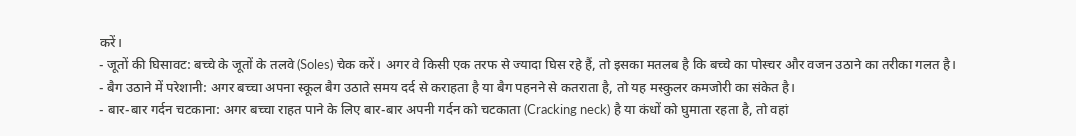करें।
- जूतों की घिसावट: बच्चे के जूतों के तलवे (Soles) चेक करें। अगर वे किसी एक तरफ से ज्यादा घिस रहे हैं, तो इसका मतलब है कि बच्चे का पोस्चर और वजन उठाने का तरीका गलत है।
- बैग उठाने में परेशानी: अगर बच्चा अपना स्कूल बैग उठाते समय दर्द से कराहता है या बैग पहनने से कतराता है, तो यह मस्कुलर कमजोरी का संकेत है।
- बार-बार गर्दन चटकाना: अगर बच्चा राहत पाने के लिए बार-बार अपनी गर्दन को चटकाता (Cracking neck) है या कंधों को घुमाता रहता है, तो वहां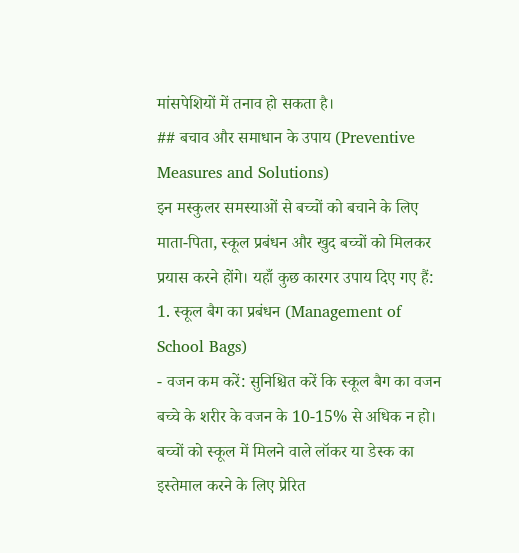मांसपेशियों में तनाव हो सकता है।
## बचाव और समाधान के उपाय (Preventive Measures and Solutions)
इन मस्कुलर समस्याओं से बच्चों को बचाने के लिए माता-पिता, स्कूल प्रबंधन और खुद बच्चों को मिलकर प्रयास करने होंगे। यहाँ कुछ कारगर उपाय दिए गए हैं:
1. स्कूल बैग का प्रबंधन (Management of School Bags)
- वजन कम करें: सुनिश्चित करें कि स्कूल बैग का वजन बच्चे के शरीर के वजन के 10-15% से अधिक न हो। बच्चों को स्कूल में मिलने वाले लॉकर या डेस्क का इस्तेमाल करने के लिए प्रेरित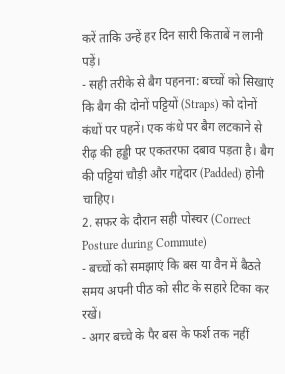करें ताकि उन्हें हर दिन सारी किताबें न लानी पड़ें।
- सही तरीके से बैग पहनना: बच्चों को सिखाएं कि बैग की दोनों पट्टियों (Straps) को दोनों कंधों पर पहनें। एक कंधे पर बैग लटकाने से रीढ़ की हड्डी पर एकतरफा दबाव पड़ता है। बैग की पट्टियां चौड़ी और गद्देदार (Padded) होनी चाहिए।
2. सफर के दौरान सही पोस्चर (Correct Posture during Commute)
- बच्चों को समझाएं कि बस या वैन में बैठते समय अपनी पीठ को सीट के सहारे टिका कर रखें।
- अगर बच्चे के पैर बस के फर्श तक नहीं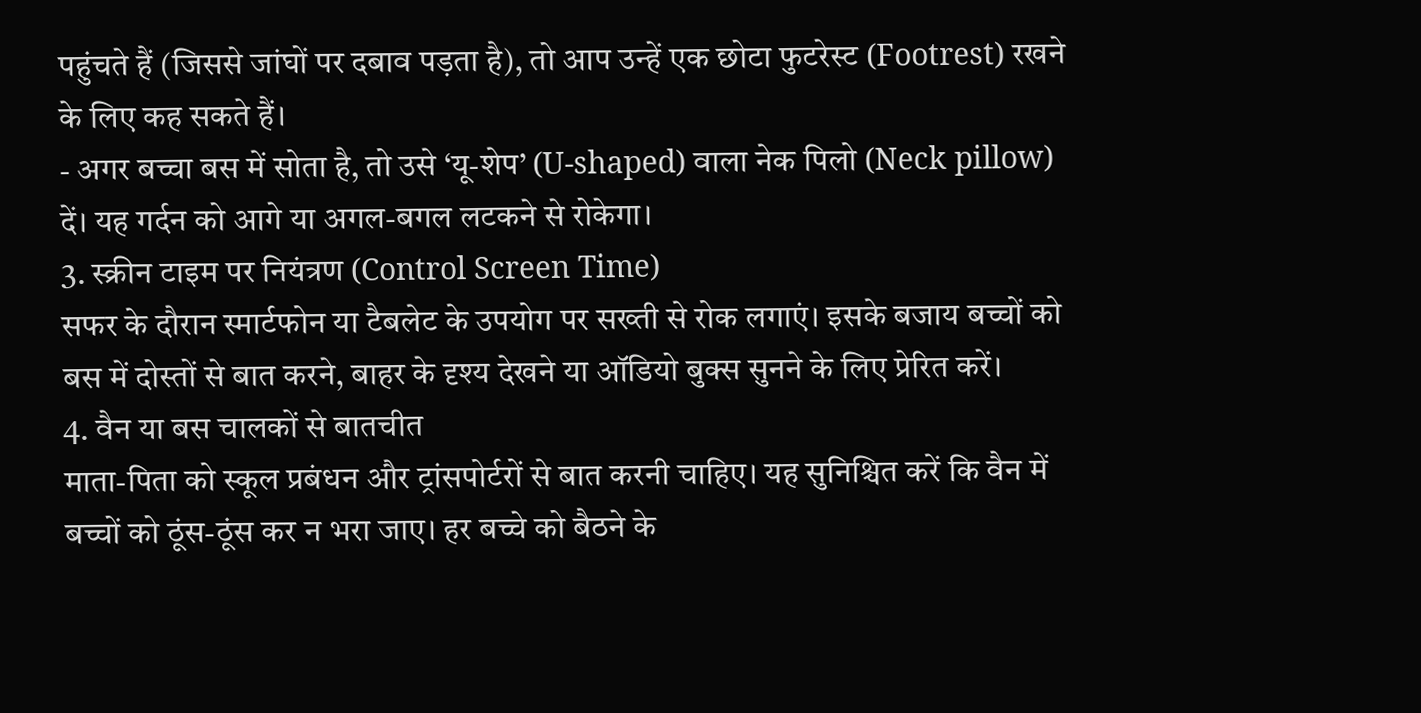पहुंचते हैं (जिससे जांघों पर दबाव पड़ता है), तो आप उन्हें एक छोटा फुटरेस्ट (Footrest) रखने के लिए कह सकते हैं।
- अगर बच्चा बस में सोता है, तो उसे ‘यू-शेप’ (U-shaped) वाला नेक पिलो (Neck pillow) दें। यह गर्दन को आगे या अगल-बगल लटकने से रोकेगा।
3. स्क्रीन टाइम पर नियंत्रण (Control Screen Time)
सफर के दौरान स्मार्टफोन या टैबलेट के उपयोग पर सख्ती से रोक लगाएं। इसके बजाय बच्चों को बस में दोस्तों से बात करने, बाहर के दृश्य देखने या ऑडियो बुक्स सुनने के लिए प्रेरित करें।
4. वैन या बस चालकों से बातचीत
माता-पिता को स्कूल प्रबंधन और ट्रांसपोर्टरों से बात करनी चाहिए। यह सुनिश्चित करें कि वैन में बच्चों को ठूंस-ठूंस कर न भरा जाए। हर बच्चे को बैठने के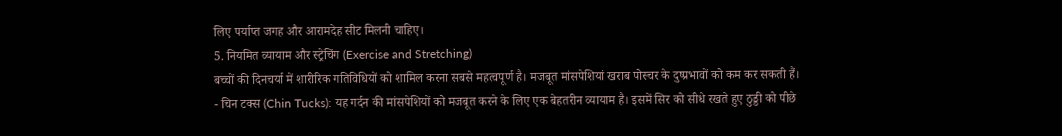लिए पर्याप्त जगह और आरामदेह सीट मिलनी चाहिए।
5. नियमित व्यायाम और स्ट्रेचिंग (Exercise and Stretching)
बच्चों की दिनचर्या में शारीरिक गतिविधियों को शामिल करना सबसे महत्वपूर्ण है। मजबूत मांसपेशियां खराब पोस्चर के दुष्प्रभावों को कम कर सकती हैं।
- चिन टक्स (Chin Tucks): यह गर्दन की मांसपेशियों को मजबूत करने के लिए एक बेहतरीन व्यायाम है। इसमें सिर को सीधे रखते हुए ठुड्डी को पीछे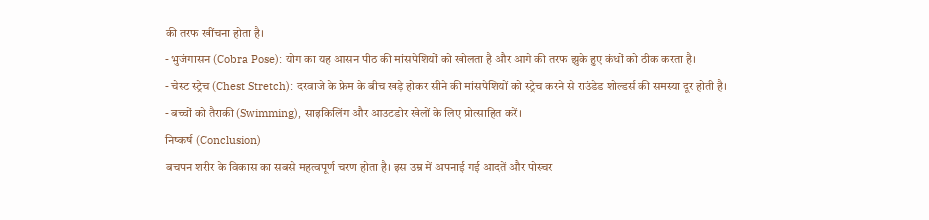की तरफ खींचना होता है।
- भुजंगासन (Cobra Pose): योग का यह आसन पीठ की मांसपेशियों को खोलता है और आगे की तरफ झुके हुए कंधों को ठीक करता है।
- चेस्ट स्ट्रेच (Chest Stretch): दरवाजे के फ्रेम के बीच खड़े होकर सीने की मांसपेशियों को स्ट्रेच करने से राउंडेड शोल्डर्स की समस्या दूर होती है।
- बच्चों को तैराकी (Swimming), साइकिलिंग और आउटडोर खेलों के लिए प्रोत्साहित करें।
निष्कर्ष (Conclusion)
बचपन शरीर के विकास का सबसे महत्वपूर्ण चरण होता है। इस उम्र में अपनाई गई आदतें और पोस्चर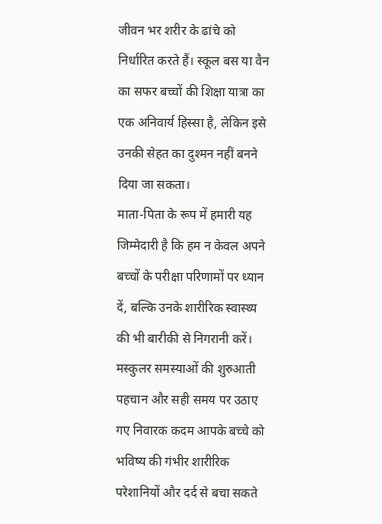जीवन भर शरीर के ढांचे को निर्धारित करते हैं। स्कूल बस या वैन का सफर बच्चों की शिक्षा यात्रा का एक अनिवार्य हिस्सा है, लेकिन इसे उनकी सेहत का दुश्मन नहीं बनने दिया जा सकता।
माता-पिता के रूप में हमारी यह जिम्मेदारी है कि हम न केवल अपने बच्चों के परीक्षा परिणामों पर ध्यान दें, बल्कि उनके शारीरिक स्वास्थ्य की भी बारीकी से निगरानी करें। मस्कुलर समस्याओं की शुरुआती पहचान और सही समय पर उठाए गए निवारक कदम आपके बच्चे को भविष्य की गंभीर शारीरिक परेशानियों और दर्द से बचा सकते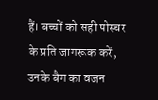हैं। बच्चों को सही पोस्चर के प्रति जागरूक करें, उनके बैग का वजन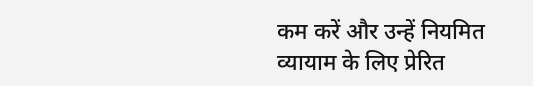कम करें और उन्हें नियमित व्यायाम के लिए प्रेरित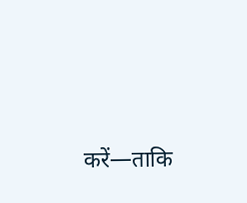करें—ताकि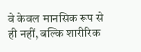वे केवल मानसिक रूप से ही नहीं, बल्कि शारीरिक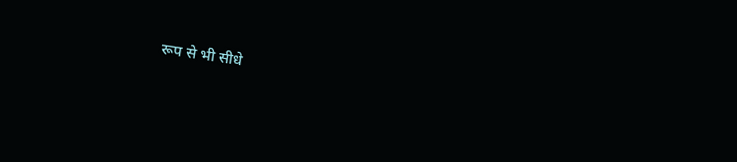रूप से भी सीधे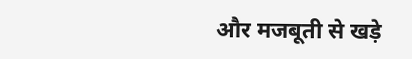और मजबूती से खड़े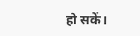हो सकें।